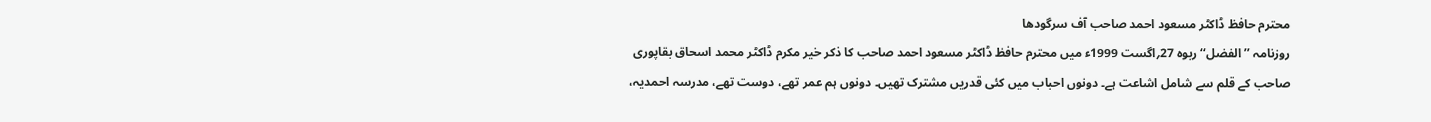محترم حافظ ڈاکٹر مسعود احمد صاحب آف سرگودھا
روزنامہ ’’الفضل‘‘ ربوہ 27؍اگست 1999ء میں محترم حافظ ڈاکٹر مسعود احمد صاحب کا ذکر خیر مکرم ڈاکٹر محمد اسحاق بقاپوری صاحب کے قلم سے شامل اشاعت ہے۔ دونوں احباب میں کئی قدریں مشترک تھیں۔ دونوں ہم عمر تھے، دوست تھے، مدرسہ احمدیہ،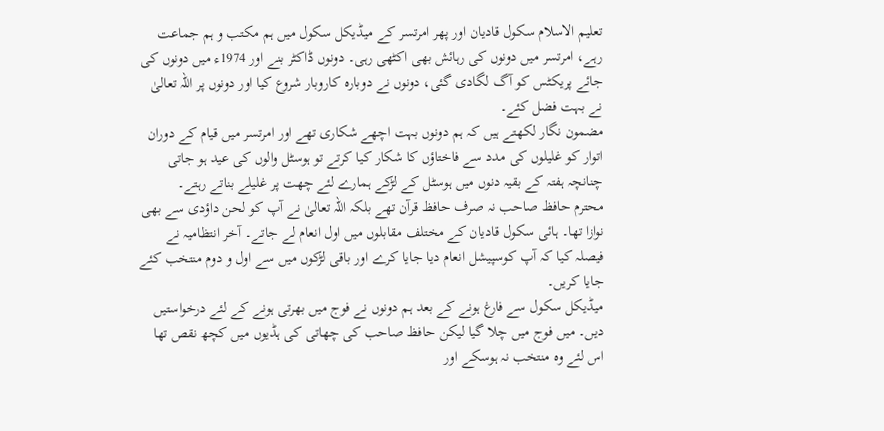تعلیم الاسلام سکول قادیان اور پھر امرتسر کے میڈیکل سکول میں ہم مکتب و ہم جماعت رہے، امرتسر میں دونوں کی رہائش بھی اکٹھی رہی۔ دونوں ڈاکٹر بنے اور 1974ء میں دونوں کی جائے پریکٹس کو آگ لگادی گئی، دونوں نے دوبارہ کاروبار شروع کیا اور دونوں پر اللہ تعالیٰ نے بہت فضل کئے۔
مضمون نگار لکھتے ہیں کہ ہم دونوں بہت اچھے شکاری تھے اور امرتسر میں قیام کے دوران اتوار کو غلیلوں کی مدد سے فاختاؤں کا شکار کیا کرتے تو ہوسٹل والوں کی عید ہو جاتی چنانچہ ہفتہ کے بقیہ دنوں میں ہوسٹل کے لڑکے ہمارے لئے چھت پر غلیلے بناتے رہتے۔
محترم حافظ صاحب نہ صرف حافظ قرآن تھے بلکہ اللہ تعالیٰ نے آپ کو لحن داؤدی سے بھی نوازا تھا۔ ہائی سکول قادیان کے مختلف مقابلوں میں اول انعام لے جاتے۔ آخر انتظامیہ نے فیصلہ کیا کہ آپ کوسپیشل انعام دیا جایا کرے اور باقی لڑکوں میں سے اول و دوم منتخب کئے جایا کریں۔
میڈیکل سکول سے فارغ ہونے کے بعد ہم دونوں نے فوج میں بھرتی ہونے کے لئے درخواستیں دیں۔ میں فوج میں چلا گیا لیکن حافظ صاحب کی چھاتی کی ہڈیوں میں کچھ نقص تھا اس لئے وہ منتخب نہ ہوسکے اور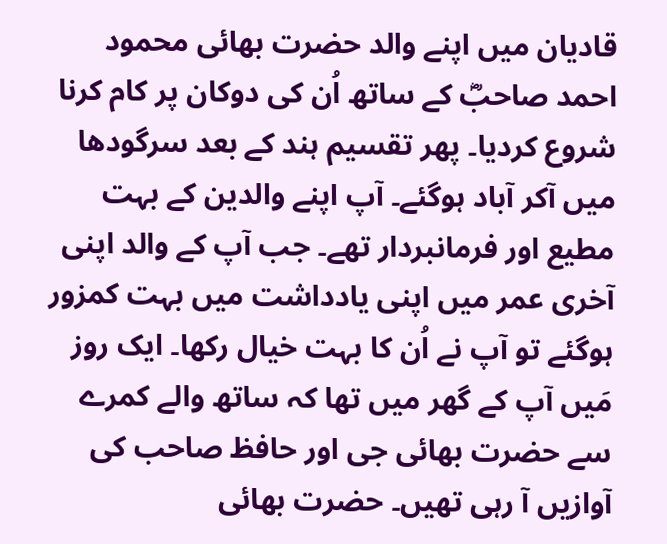قادیان میں اپنے والد حضرت بھائی محمود احمد صاحبؓ کے ساتھ اُن کی دوکان پر کام کرنا شروع کردیا۔ پھر تقسیم ہند کے بعد سرگودھا میں آکر آباد ہوگئے۔ آپ اپنے والدین کے بہت مطیع اور فرمانبردار تھے۔ جب آپ کے والد اپنی آخری عمر میں اپنی یادداشت میں بہت کمزور ہوگئے تو آپ نے اُن کا بہت خیال رکھا۔ ایک روز مَیں آپ کے گھر میں تھا کہ ساتھ والے کمرے سے حضرت بھائی جی اور حافظ صاحب کی آوازیں آ رہی تھیں۔ حضرت بھائی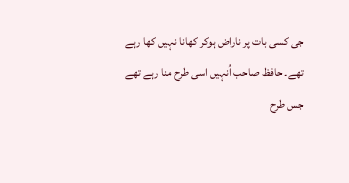جی کسی بات پر ناراض ہوکر کھانا نہیں کھا رہے تھے۔ حافظ صاحب اُنہیں اسی طرح منا رہے تھے جس طرح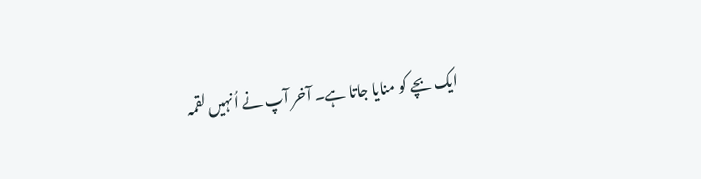ایک بچے کو منایا جاتا ہے۔ آخر آپ نے اُنہیں لقمہ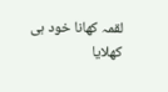لقمہ کھانا خود ہی کھلایا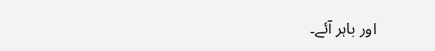اور باہر آئے۔